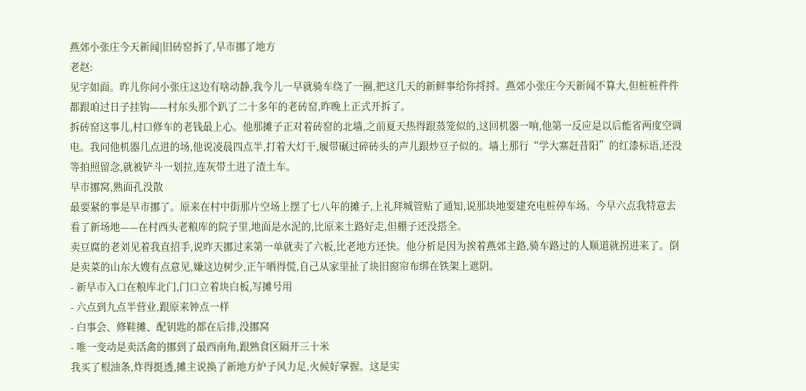燕郊小张庄今天新闻|旧砖窑拆了,早市挪了地方
老赵:
见字如面。昨儿你问小张庄这边有啥动静,我今儿一早就骑车绕了一圈,把这几天的新鲜事给你捋捋。燕郊小张庄今天新闻不算大,但桩桩件件都跟咱过日子挂钩——村东头那个趴了二十多年的老砖窑,昨晚上正式开拆了。
拆砖窑这事儿,村口修车的老钱最上心。他那摊子正对着砖窑的北墙,之前夏天热得跟蒸笼似的,这回机器一响,他第一反应是以后能省两度空调电。我问他机器几点进的场,他说凌晨四点半,打着大灯干,履带碾过碎砖头的声儿跟炒豆子似的。墙上那行“学大寨赶昔阳”的红漆标语,还没等拍照留念,就被铲斗一划拉,连灰带土进了渣土车。
早市挪窝,熟面孔没散
最要紧的事是早市挪了。原来在村中街那片空场上摆了七八年的摊子,上礼拜城管贴了通知,说那块地要建充电桩停车场。今早六点我特意去看了新场地——在村西头老粮库的院子里,地面是水泥的,比原来土路好走,但棚子还没搭全。
卖豆腐的老刘见着我直招手,说昨天挪过来第一单就卖了六板,比老地方还快。他分析是因为挨着燕郊主路,骑车路过的人顺道就拐进来了。倒是卖菜的山东大嫂有点意见,嫌这边树少,正午晒得慌,自己从家里扯了块旧窗帘布绑在铁架上遮阴。
- 新早市入口在粮库北门,门口立着块白板,写摊号用
- 六点到九点半营业,跟原来钟点一样
- 白事会、修鞋摊、配钥匙的都在后排,没挪窝
- 唯一变动是卖活禽的挪到了最西南角,跟熟食区隔开三十米
我买了根油条,炸得挺透,摊主说换了新地方炉子风力足,火候好掌握。这是实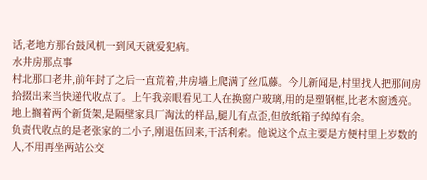话,老地方那台鼓风机一到风天就爱犯病。
水井房那点事
村北那口老井,前年封了之后一直荒着,井房墙上爬满了丝瓜藤。今儿新闻是,村里找人把那间房拾掇出来当快递代收点了。上午我亲眼看见工人在换窗户玻璃,用的是塑钢框,比老木窗透亮。地上搁着两个新货架,是隔壁家具厂淘汰的样品,腿儿有点歪,但放纸箱子绰绰有余。
负责代收点的是老张家的二小子,刚退伍回来,干活利索。他说这个点主要是方便村里上岁数的人,不用再坐两站公交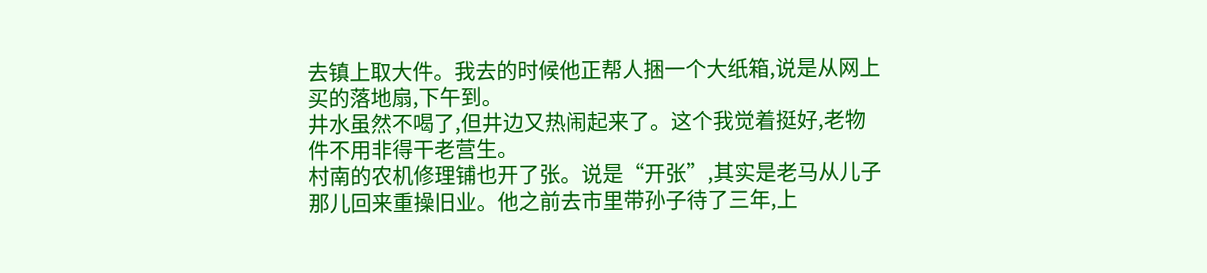去镇上取大件。我去的时候他正帮人捆一个大纸箱,说是从网上买的落地扇,下午到。
井水虽然不喝了,但井边又热闹起来了。这个我觉着挺好,老物件不用非得干老营生。
村南的农机修理铺也开了张。说是“开张”,其实是老马从儿子那儿回来重操旧业。他之前去市里带孙子待了三年,上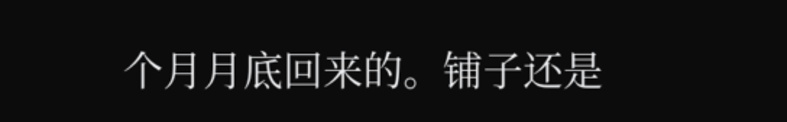个月月底回来的。铺子还是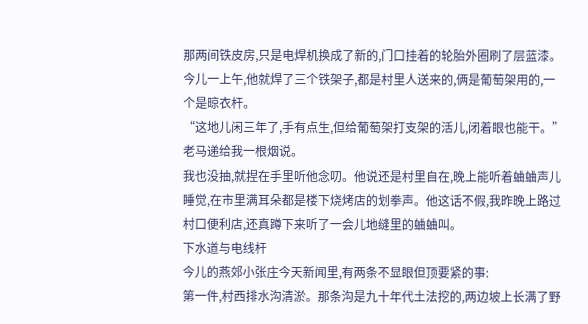那两间铁皮房,只是电焊机换成了新的,门口挂着的轮胎外圈刷了层蓝漆。今儿一上午,他就焊了三个铁架子,都是村里人送来的,俩是葡萄架用的,一个是晾衣杆。
“这地儿闲三年了,手有点生,但给葡萄架打支架的活儿,闭着眼也能干。”老马递给我一根烟说。
我也没抽,就捏在手里听他念叨。他说还是村里自在,晚上能听着蛐蛐声儿睡觉,在市里满耳朵都是楼下烧烤店的划拳声。他这话不假,我昨晚上路过村口便利店,还真蹲下来听了一会儿地缝里的蛐蛐叫。
下水道与电线杆
今儿的燕郊小张庄今天新闻里,有两条不显眼但顶要紧的事:
第一件,村西排水沟清淤。那条沟是九十年代土法挖的,两边坡上长满了野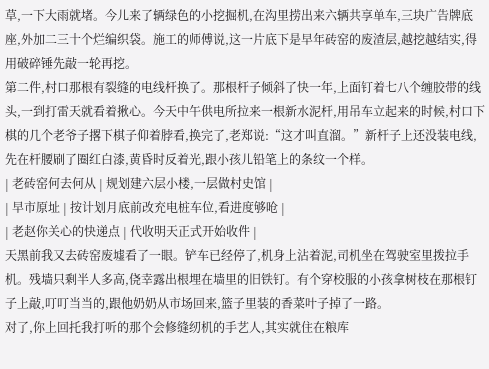草,一下大雨就堵。今儿来了辆绿色的小挖掘机,在沟里捞出来六辆共享单车,三块广告牌底座,外加二三十个烂编织袋。施工的师傅说,这一片底下是早年砖窑的废渣层,越挖越结实,得用破碎锤先敲一轮再挖。
第二件,村口那根有裂缝的电线杆换了。那根杆子倾斜了快一年,上面钉着七八个缠胶带的线头,一到打雷天就看着揪心。今天中午供电所拉来一根新水泥杆,用吊车立起来的时候,村口下棋的几个老爷子撂下棋子仰着脖看,换完了,老郑说:“这才叫直溜。”新杆子上还没装电线,先在杆腰刷了圈红白漆,黄昏时反着光,跟小孩儿铅笔上的条纹一个样。
| 老砖窑何去何从 | 规划建六层小楼,一层做村史馆 |
| 早市原址 | 按计划月底前改充电桩车位,看进度够呛 |
| 老赵你关心的快递点 | 代收明天正式开始收件 |
天黑前我又去砖窑废墟看了一眼。铲车已经停了,机身上沾着泥,司机坐在驾驶室里拨拉手机。残墙只剩半人多高,侥幸露出根埋在墙里的旧铁钉。有个穿校服的小孩拿树枝在那根钉子上敲,叮叮当当的,跟他奶奶从市场回来,篮子里装的香菜叶子掉了一路。
对了,你上回托我打听的那个会修缝纫机的手艺人,其实就住在粮库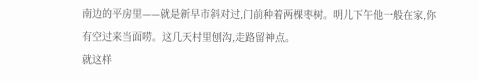南边的平房里——就是新早市斜对过,门前种着两棵枣树。明儿下午他一般在家,你有空过来当面唠。这几天村里刨沟,走路留神点。
就这样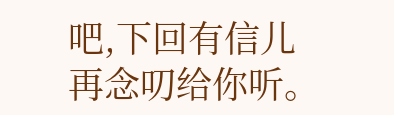吧,下回有信儿再念叨给你听。